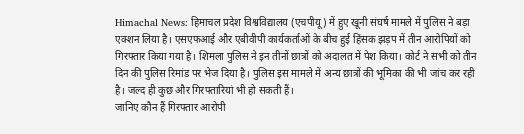Himachal News: हिमाचल प्रदेश विश्वविद्यालय (एचपीयू) में हुए खूनी संघर्ष मामले में पुलिस ने बड़ा एक्शन लिया है। एसएफआई और एबीवीपी कार्यकर्ताओं के बीच हुई हिंसक झड़प में तीन आरोपियों को गिरफ्तार किया गया है। शिमला पुलिस ने इन तीनों छात्रों को अदालत में पेश किया। कोर्ट ने सभी को तीन दिन की पुलिस रिमांड पर भेज दिया है। पुलिस इस मामले में अन्य छात्रों की भूमिका की भी जांच कर रही है। जल्द ही कुछ और गिरफ्तारियां भी हो सकती हैं।
जानिए कौन हैं गिरफ्तार आरोपी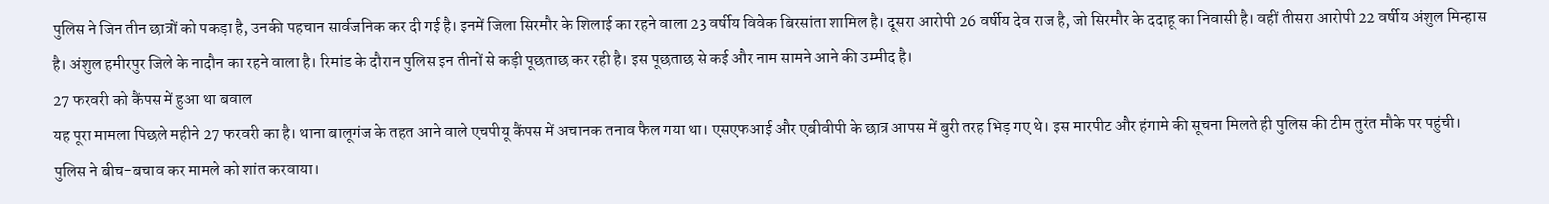पुलिस ने जिन तीन छात्रों को पकड़ा है, उनकी पहचान सार्वजनिक कर दी गई है। इनमें जिला सिरमौर के शिलाई का रहने वाला 23 वर्षीय विवेक बिरसांता शामिल है। दूसरा आरोपी 26 वर्षीय देव राज है, जो सिरमौर के ददाहू का निवासी है। वहीं तीसरा आरोपी 22 वर्षीय अंशुल मिन्हास है। अंशुल हमीरपुर जिले के नादौन का रहने वाला है। रिमांड के दौरान पुलिस इन तीनों से कड़ी पूछताछ कर रही है। इस पूछताछ से कई और नाम सामने आने की उम्मीद है।
27 फरवरी को कैंपस में हुआ था बवाल
यह पूरा मामला पिछले महीने 27 फरवरी का है। थाना बालूगंज के तहत आने वाले एचपीयू कैंपस में अचानक तनाव फैल गया था। एसएफआई और एबीवीपी के छात्र आपस में बुरी तरह भिड़ गए थे। इस मारपीट और हंगामे की सूचना मिलते ही पुलिस की टीम तुरंत मौके पर पहुंची। पुलिस ने बीच-बचाव कर मामले को शांत करवाया।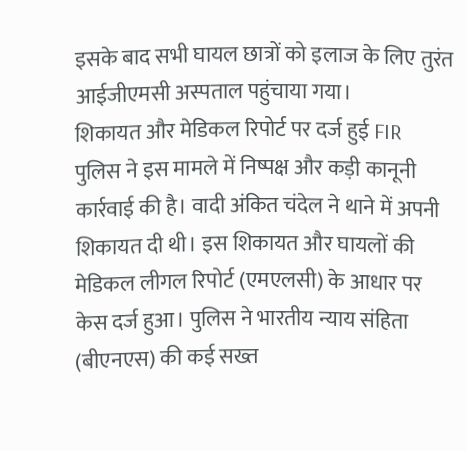इसके बाद सभी घायल छात्रों को इलाज के लिए तुरंत आईजीएमसी अस्पताल पहुंचाया गया।
शिकायत और मेडिकल रिपोर्ट पर दर्ज हुई FIR
पुलिस ने इस मामले में निष्पक्ष और कड़ी कानूनी कार्रवाई की है। वादी अंकित चंदेल ने थाने में अपनी शिकायत दी थी। इस शिकायत और घायलों की मेडिकल लीगल रिपोर्ट (एमएलसी) के आधार पर केस दर्ज हुआ। पुलिस ने भारतीय न्याय संहिता (बीएनएस) की कई सख्त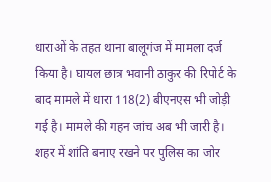धाराओं के तहत थाना बालूगंज में मामला दर्ज किया है। घायल छात्र भवानी ठाकुर की रिपोर्ट के बाद मामले में धारा 118(2) बीएनएस भी जोड़ी गई है। मामले की गहन जांच अब भी जारी है।
शहर में शांति बनाए रखने पर पुलिस का जोर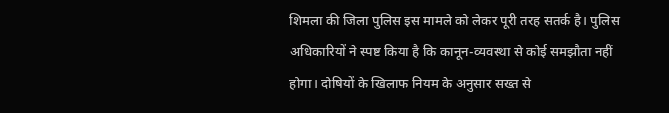शिमला की जिला पुलिस इस मामले को लेकर पूरी तरह सतर्क है। पुलिस अधिकारियों ने स्पष्ट किया है कि कानून-व्यवस्था से कोई समझौता नहीं होगा। दोषियों के खिलाफ नियम के अनुसार सख्त से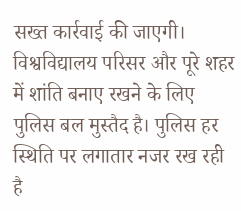सख्त कार्रवाई की जाएगी। विश्वविद्यालय परिसर और पूरे शहर में शांति बनाए रखने के लिए पुलिस बल मुस्तैद है। पुलिस हर स्थिति पर लगातार नजर रख रही है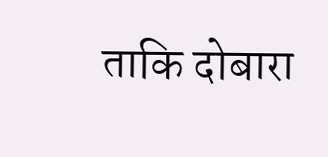ताकि दोबारा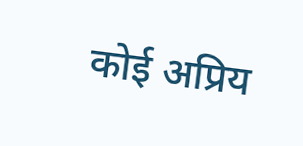कोई अप्रिय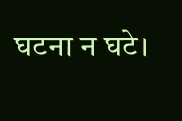घटना न घटे।